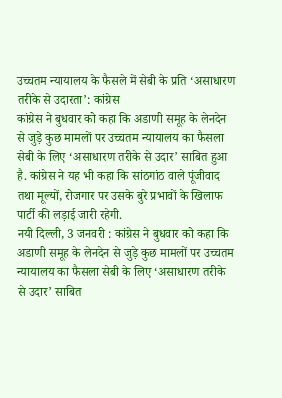उच्चतम न्यायालय के फैसले में सेबी के प्रति ‘असाधारण तरीके से उदारता’: कांग्रेस
कांग्रेस ने बुधवार को कहा कि अडाणी समूह के लेनदेन से जुड़े कुछ मामलों पर उच्चतम न्यायालय का फैसला सेबी के लिए ‘असाधारण तरीके से उदार’ साबित हुआ है. कांग्रेस ने यह भी कहा कि सांठगांठ वाले पूंजीवाद तथा मूल्यों, रोजगार पर उसके बुरे प्रभावों के खिलाफ पार्टी की लड़ाई जारी रहेगी.
नयी दिल्ली, 3 जनवरी : कांग्रेस ने बुधवार को कहा कि अडाणी समूह के लेनदेन से जुड़े कुछ मामलों पर उच्चतम न्यायालय का फैसला सेबी के लिए ‘असाधारण तरीके से उदार’ साबित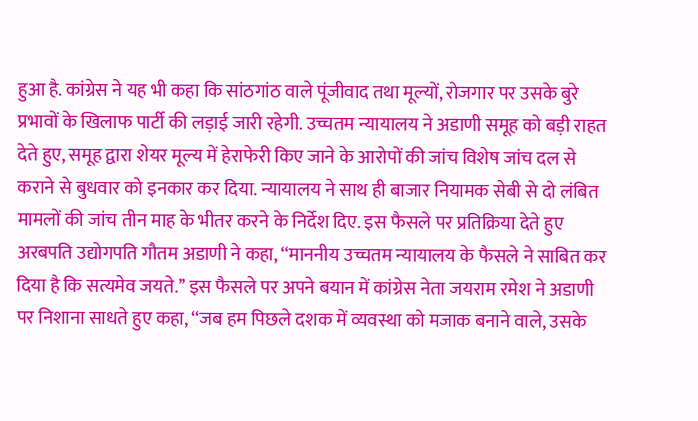हुआ है. कांग्रेस ने यह भी कहा कि सांठगांठ वाले पूंजीवाद तथा मूल्यों, रोजगार पर उसके बुरे प्रभावों के खिलाफ पार्टी की लड़ाई जारी रहेगी. उच्चतम न्यायालय ने अडाणी समूह को बड़ी राहत देते हुए, समूह द्वारा शेयर मूल्य में हेराफेरी किए जाने के आरोपों की जांच विशेष जांच दल से कराने से बुधवार को इनकार कर दिया. न्यायालय ने साथ ही बाजार नियामक सेबी से दो लंबित मामलों की जांच तीन माह के भीतर करने के निर्देश दिए. इस फैसले पर प्रतिक्रिया देते हुए अरबपति उद्योगपति गौतम अडाणी ने कहा, ‘‘माननीय उच्चतम न्यायालय के फैसले ने साबित कर दिया है कि सत्यमेव जयते.’’ इस फैसले पर अपने बयान में कांग्रेस नेता जयराम रमेश ने अडाणी पर निशाना साधते हुए कहा, ‘‘जब हम पिछले दशक में व्यवस्था को मजाक बनाने वाले, उसके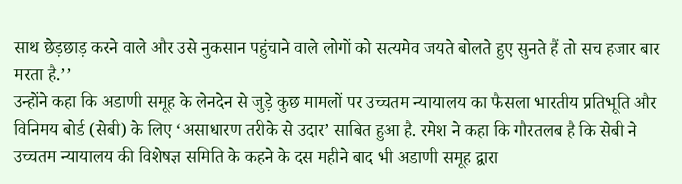साथ छेड़छाड़ करने वाले और उसे नुकसान पहुंचाने वाले लोगों को सत्यमेव जयते बोलते हुए सुनते हैं तो सच हजार बार मरता है.’’
उन्होंने कहा कि अडाणी समूह के लेनदेन से जुड़े कुछ मामलों पर उच्चतम न्यायालय का फैसला भारतीय प्रतिभूति और विनिमय बोर्ड (सेबी) के लिए ‘असाधारण तरीके से उदार’ साबित हुआ है. रमेश ने कहा कि गौरतलब है कि सेबी ने उच्चतम न्यायालय की विशेषज्ञ समिति के कहने के दस महीने बाद भी अडाणी समूह द्वारा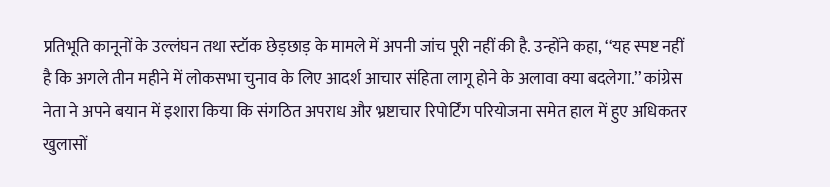प्रतिभूति कानूनों के उल्लंघन तथा स्टॉक छेड़छाड़ के मामले में अपनी जांच पूरी नहीं की है. उन्होंने कहा, ‘‘यह स्पष्ट नहीं है कि अगले तीन महीने में लोकसभा चुनाव के लिए आदर्श आचार संहिता लागू होने के अलावा क्या बदलेगा.’’ कांग्रेस नेता ने अपने बयान में इशारा किया कि संगठित अपराध और भ्रष्टाचार रिपोर्टिंग परियोजना समेत हाल में हुए अधिकतर खुलासों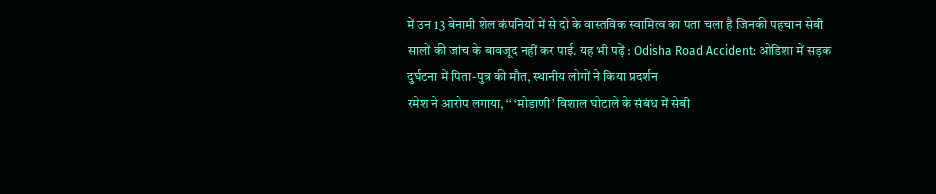में उन 13 बेनामी शेल कंपनियों में से दो के वास्तविक स्वामित्व का पता चला है जिनकी पहचान सेबी सालों की जांच के बावजूद नहीं कर पाई. यह भी पढ़ें : Odisha Road Accident: ओडिशा में सड़क दुर्घटना में पिता-पुत्र की मौत, स्थानीय लोगों ने किया प्रदर्शन
रमेश ने आरोप लगाया, ‘‘ ‘मोडाणी’ विशाल घोटाले के संबंध में सेबी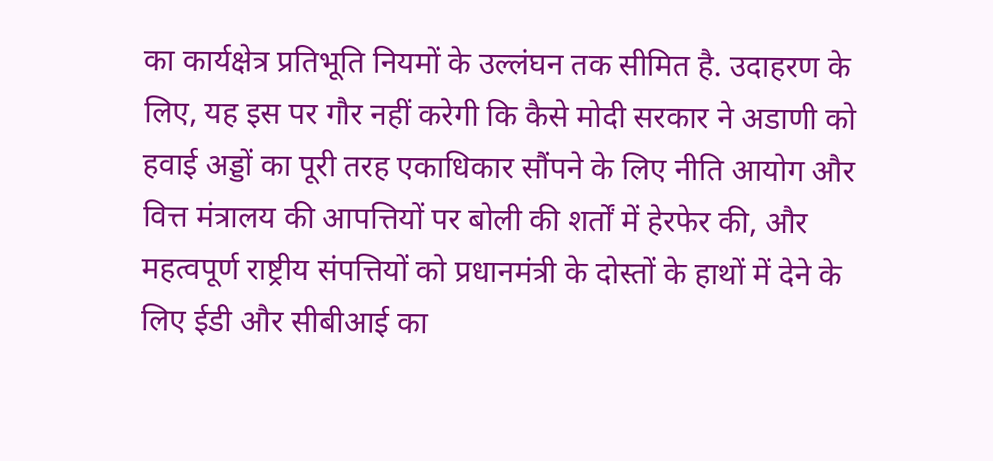का कार्यक्षेत्र प्रतिभूति नियमों के उल्लंघन तक सीमित है. उदाहरण के लिए, यह इस पर गौर नहीं करेगी कि कैसे मोदी सरकार ने अडाणी को हवाई अड्डों का पूरी तरह एकाधिकार सौंपने के लिए नीति आयोग और वित्त मंत्रालय की आपत्तियों पर बोली की शर्तों में हेरफेर की, और महत्वपूर्ण राष्ट्रीय संपत्तियों को प्रधानमंत्री के दोस्तों के हाथों में देने के लिए ईडी और सीबीआई का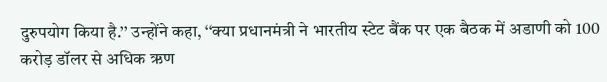दुरुपयोग किया है.’’ उन्होंने कहा, ‘‘क्या प्रधानमंत्री ने भारतीय स्टेट बैंक पर एक बैठक में अडाणी को 100 करोड़ डॉलर से अधिक ऋण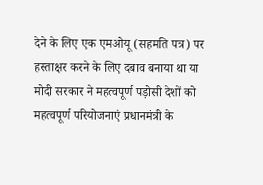देने के लिए एक एमओयू (सहमति पत्र) पर हस्ताक्षर करने के लिए दबाव बनाया था या मोदी सरकार ने महत्वपूर्ण पड़ोसी देशों को महत्वपूर्ण परियोजनाएं प्रधानमंत्री के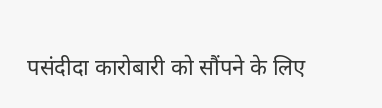पसंदीदा कारोबारी को सौंपने के लिए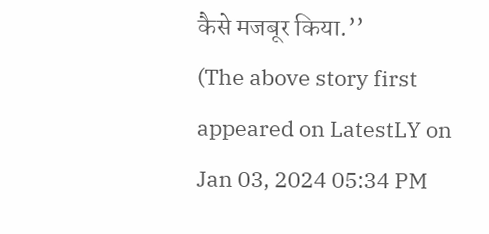कैसे मजबूर किया.’’
(The above story first appeared on LatestLY on Jan 03, 2024 05:34 PM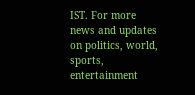IST. For more news and updates on politics, world, sports, entertainment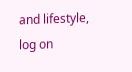and lifestyle, log on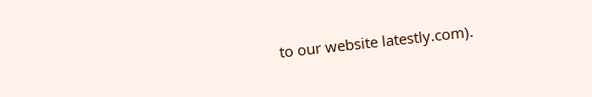to our website latestly.com).